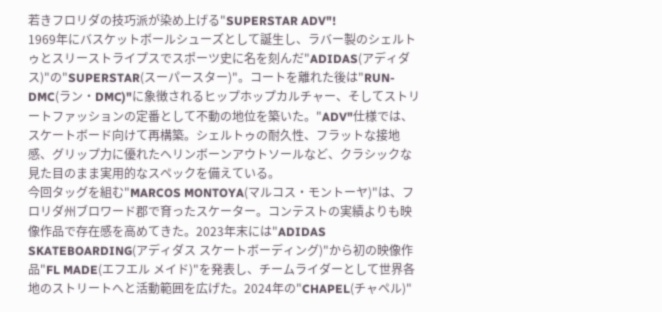若きフロリダの技巧派が染め上げる"SUPERSTAR ADV"!
1969年にバスケットボールシューズとして誕生し、ラバー製のシェルトゥとスリーストライプスでスポーツ史に名を刻んだ"ADIDAS(アディダス)"の"SUPERSTAR(スーパースター)"。コートを離れた後は"RUN-DMC(ラン・DMC)"に象徴されるヒップホップカルチャー、そしてストリートファッションの定番として不動の地位を築いた。"ADV"仕様では、スケートボード向けて再構築。シェルトゥの耐久性、フラットな接地感、グリップ力に優れたヘリンボーンアウトソールなど、クラシックな見た目のまま実用的なスペックを備えている。
今回タッグを組む"MARCOS MONTOYA(マルコス・モントーヤ)"は、フロリダ州ブロワード郡で育ったスケーター。コンテストの実績よりも映像作品で存在感を高めてきた。2023年末には"ADIDAS SKATEBOARDING(アディダス スケートボーディング)"から初の映像作品"FL MADE(エフエル メイド)"を発表し、チームライダーとして世界各地のストリートへと活動範囲を広げた。2024年の"CHAPEL(チャペル)"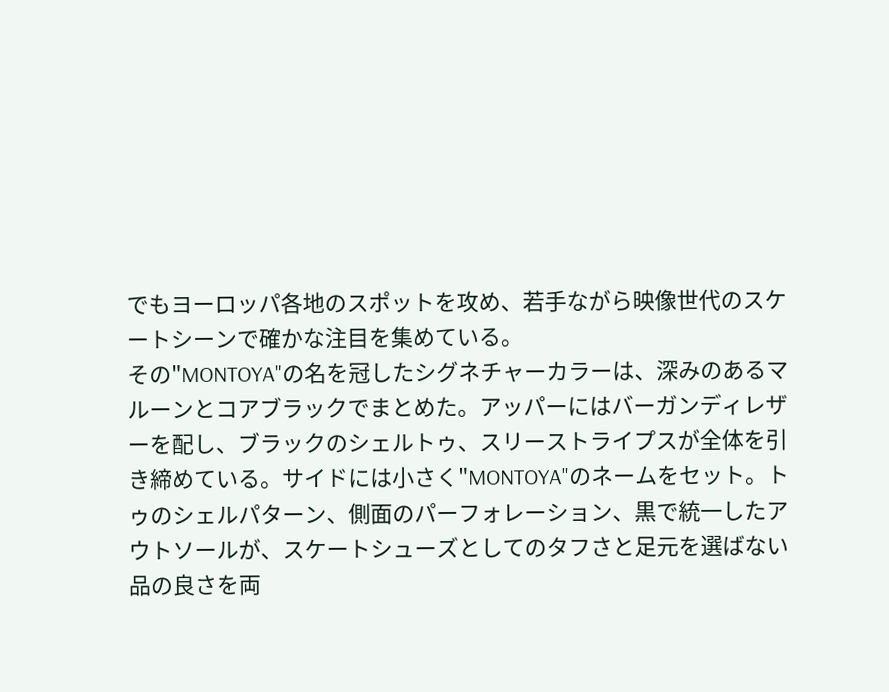でもヨーロッパ各地のスポットを攻め、若手ながら映像世代のスケートシーンで確かな注目を集めている。
その"MONTOYA"の名を冠したシグネチャーカラーは、深みのあるマルーンとコアブラックでまとめた。アッパーにはバーガンディレザーを配し、ブラックのシェルトゥ、スリーストライプスが全体を引き締めている。サイドには小さく"MONTOYA"のネームをセット。トゥのシェルパターン、側面のパーフォレーション、黒で統一したアウトソールが、スケートシューズとしてのタフさと足元を選ばない品の良さを両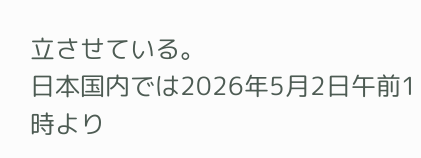立させている。
日本国内では2026年5月2日午前1時より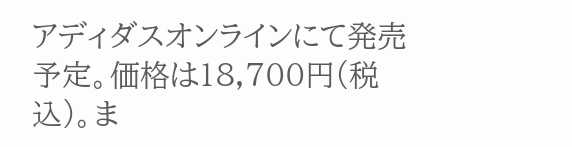アディダスオンラインにて発売予定。価格は18,700円(税込)。ま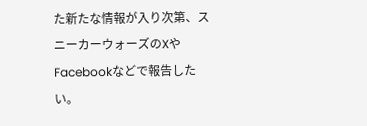た新たな情報が入り次第、スニーカーウォーズのXやFacebookなどで報告したい。